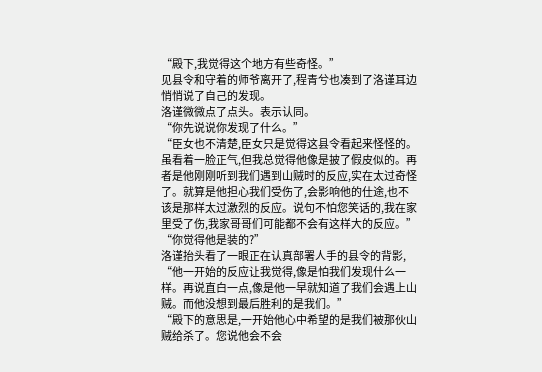“殿下,我觉得这个地方有些奇怪。”
见县令和守着的师爷离开了,程青兮也凑到了洛谨耳边悄悄说了自己的发现。
洛谨微微点了点头。表示认同。
“你先说说你发现了什么。”
“臣女也不清楚,臣女只是觉得这县令看起来怪怪的。虽看着一脸正气,但我总觉得他像是披了假皮似的。再者是他刚刚听到我们遇到山贼时的反应,实在太过奇怪了。就算是他担心我们受伤了,会影响他的仕途,也不该是那样太过激烈的反应。说句不怕您笑话的,我在家里受了伤,我家哥哥们可能都不会有这样大的反应。”
“你觉得他是装的?”
洛谨抬头看了一眼正在认真部署人手的县令的背影,
“他一开始的反应让我觉得,像是怕我们发现什么一样。再说直白一点,像是他一早就知道了我们会遇上山贼。而他没想到最后胜利的是我们。”
“殿下的意思是,一开始他心中希望的是我们被那伙山贼给杀了。您说他会不会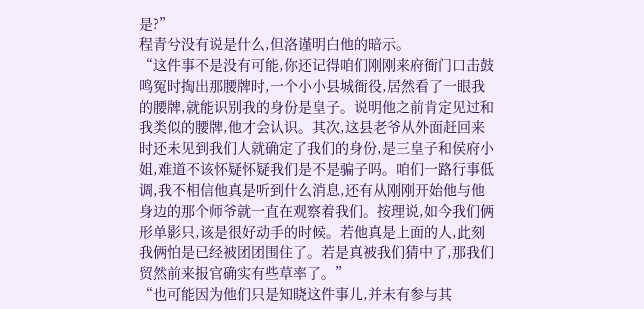是?”
程青兮没有说是什么,但洛谨明白他的暗示。
“这件事不是没有可能,你还记得咱们刚刚来府衙门口击鼓鸣冤时掏出那腰牌时,一个小小县城衙役,居然看了一眼我的腰牌,就能识别我的身份是皇子。说明他之前肯定见过和我类似的腰牌,他才会认识。其次,这县老爷从外面赶回来时还未见到我们人就确定了我们的身份,是三皇子和侯府小姐,难道不该怀疑怀疑我们是不是骗子吗。咱们一路行事低调,我不相信他真是听到什么消息,还有从刚刚开始他与他身边的那个师爷就一直在观察着我们。按理说,如今我们俩形单影只,该是很好动手的时候。若他真是上面的人,此刻我俩怕是已经被团团围住了。若是真被我们猜中了,那我们贸然前来报官确实有些草率了。”
“也可能因为他们只是知晓这件事儿,并未有参与其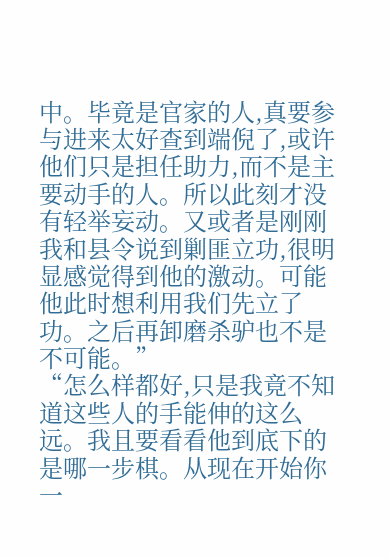中。毕竟是官家的人,真要参与进来太好查到端倪了,或许他们只是担任助力,而不是主要动手的人。所以此刻才没有轻举妄动。又或者是刚刚我和县令说到剿匪立功,很明显感觉得到他的激动。可能他此时想利用我们先立了功。之后再卸磨杀驴也不是不可能。”
“怎么样都好,只是我竟不知道这些人的手能伸的这么远。我且要看看他到底下的是哪一步棋。从现在开始你一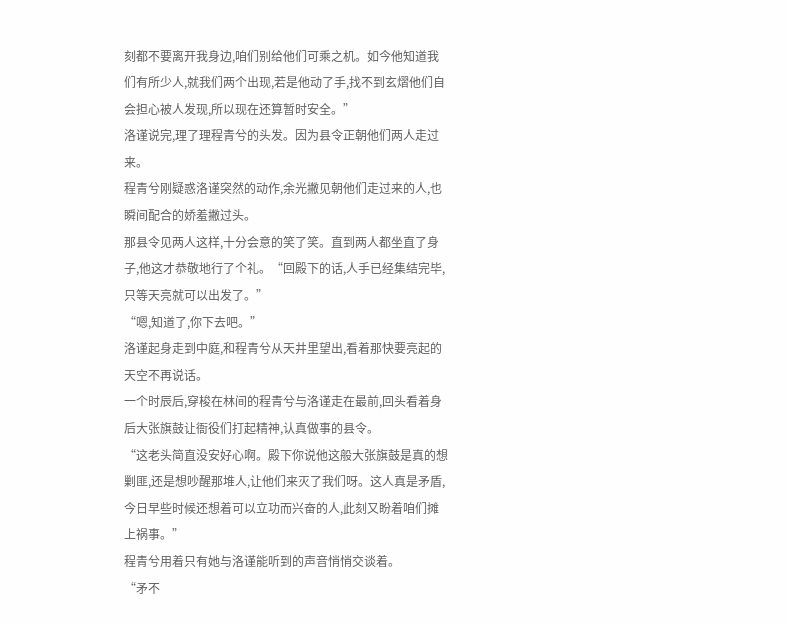刻都不要离开我身边,咱们别给他们可乘之机。如今他知道我们有所少人,就我们两个出现,若是他动了手,找不到玄熠他们自会担心被人发现,所以现在还算暂时安全。”
洛谨说完,理了理程青兮的头发。因为县令正朝他们两人走过来。
程青兮刚疑惑洛谨突然的动作,余光撇见朝他们走过来的人,也瞬间配合的娇羞撇过头。
那县令见两人这样,十分会意的笑了笑。直到两人都坐直了身子,他这才恭敬地行了个礼。“回殿下的话,人手已经集结完毕,只等天亮就可以出发了。”
“嗯,知道了,你下去吧。”
洛谨起身走到中庭,和程青兮从天井里望出,看着那快要亮起的天空不再说话。
一个时辰后,穿梭在林间的程青兮与洛谨走在最前,回头看着身后大张旗鼓让衙役们打起精神,认真做事的县令。
“这老头简直没安好心啊。殿下你说他这般大张旗鼓是真的想剿匪,还是想吵醒那堆人,让他们来灭了我们呀。这人真是矛盾,今日早些时候还想着可以立功而兴奋的人,此刻又盼着咱们摊上祸事。”
程青兮用着只有她与洛谨能听到的声音悄悄交谈着。
“矛不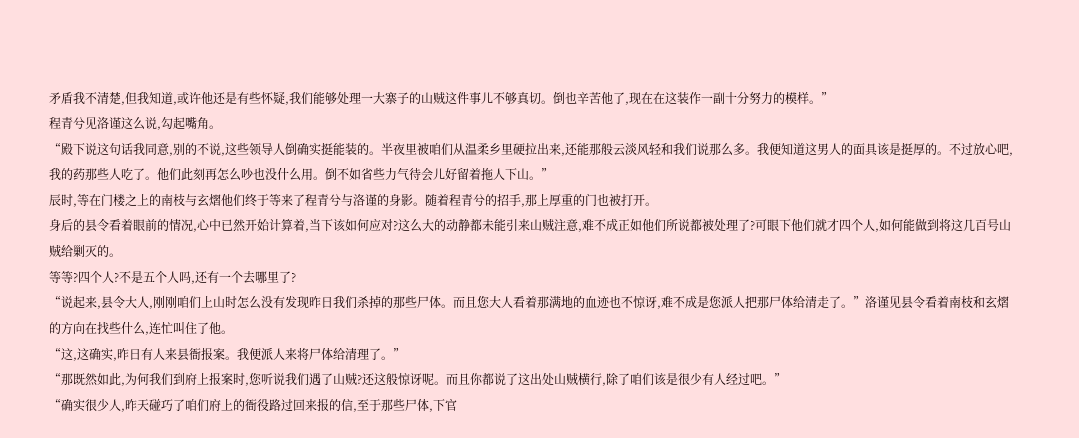矛盾我不清楚,但我知道,或许他还是有些怀疑,我们能够处理一大寨子的山贼这件事儿不够真切。倒也辛苦他了,现在在这装作一副十分努力的模样。”
程青兮见洛谨这么说,勾起嘴角。
“殿下说这句话我同意,别的不说,这些领导人倒确实挺能装的。半夜里被咱们从温柔乡里硬拉出来,还能那般云淡风轻和我们说那么多。我便知道这男人的面具该是挺厚的。不过放心吧,我的药那些人吃了。他们此刻再怎么吵也没什么用。倒不如省些力气待会儿好留着拖人下山。”
辰时,等在门楼之上的南枝与玄熠他们终于等来了程青兮与洛谨的身影。随着程青兮的招手,那上厚重的门也被打开。
身后的县令看着眼前的情况,心中已然开始计算着,当下该如何应对?这么大的动静都未能引来山贼注意,难不成正如他们所说都被处理了?可眼下他们就才四个人,如何能做到将这几百号山贼给剿灭的。
等等?四个人?不是五个人吗,还有一个去哪里了?
“说起来,县令大人,刚刚咱们上山时怎么没有发现昨日我们杀掉的那些尸体。而且您大人看着那满地的血迹也不惊讶,难不成是您派人把那尸体给清走了。”洛谨见县令看着南枝和玄熠的方向在找些什么,连忙叫住了他。
“这,这确实,昨日有人来县衙报案。我便派人来将尸体给清理了。”
“那既然如此,为何我们到府上报案时,您听说我们遇了山贼?还这般惊讶呢。而且你都说了这出处山贼横行,除了咱们该是很少有人经过吧。”
“确实很少人,昨天碰巧了咱们府上的衙役路过回来报的信,至于那些尸体,下官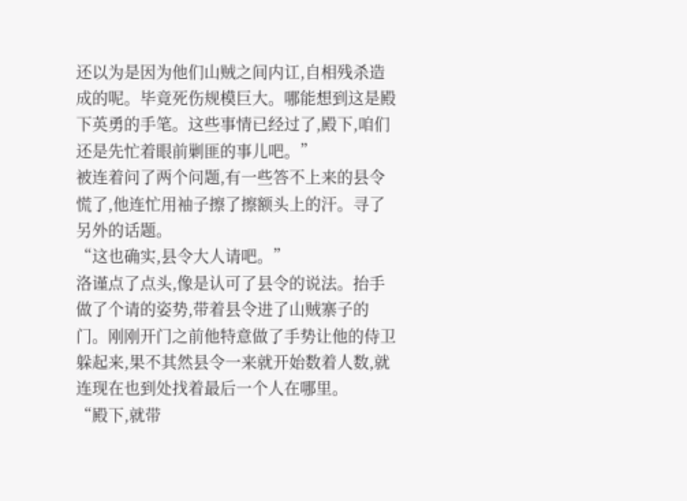还以为是因为他们山贼之间内讧,自相残杀造成的呢。毕竟死伤规模巨大。哪能想到这是殿下英勇的手笔。这些事情已经过了,殿下,咱们还是先忙着眼前剿匪的事儿吧。”
被连着问了两个问题,有一些答不上来的县令慌了,他连忙用袖子擦了擦额头上的汗。寻了另外的话题。
“这也确实,县令大人请吧。”
洛谨点了点头,像是认可了县令的说法。抬手做了个请的姿势,带着县令进了山贼寨子的门。刚刚开门之前他特意做了手势让他的侍卫躲起来,果不其然县令一来就开始数着人数,就连现在也到处找着最后一个人在哪里。
“殿下,就带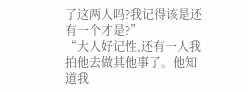了这两人吗?我记得该是还有一个才是?”
“大人好记性,还有一人我拍他去做其他事了。他知道我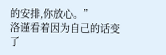的安排,你放心。”
洛谨看着因为自己的话变了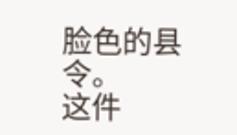脸色的县令。
这件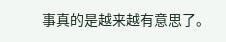事真的是越来越有意思了。